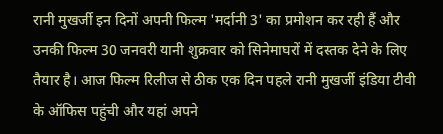रानी मुखर्जी इन दिनों अपनी फिल्म 'मर्दानी 3' का प्रमोशन कर रही हैं और उनकी फिल्म 30 जनवरी यानी शुक्रवार को सिनेमाघरों में दस्तक देने के लिए तैयार है। आज फिल्म रिलीज से ठीक एक दिन पहले रानी मुखर्जी इंडिया टीवी के ऑफिस पहुंची और यहां अपने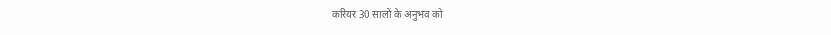करियर 30 सालों के अनुभव को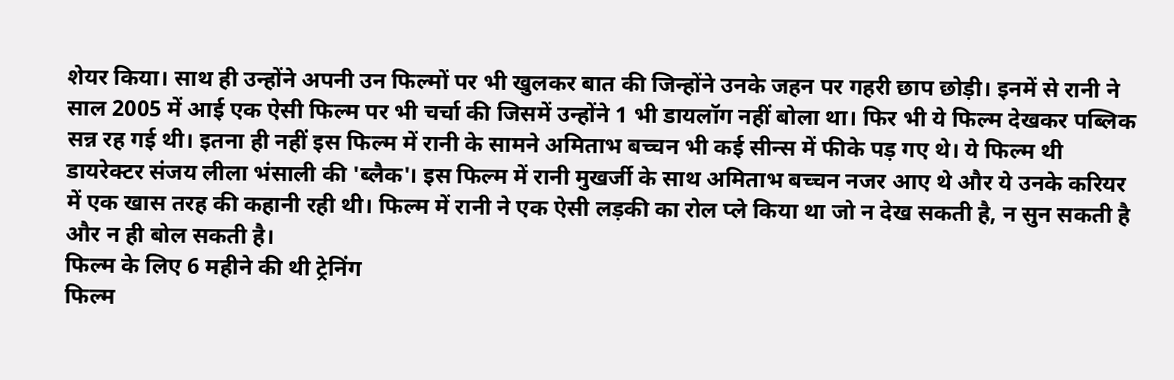शेयर किया। साथ ही उन्होंने अपनी उन फिल्मों पर भी खुलकर बात की जिन्होंने उनके जहन पर गहरी छाप छोड़ी। इनमें से रानी ने साल 2005 में आई एक ऐसी फिल्म पर भी चर्चा की जिसमें उन्होंने 1 भी डायलॉग नहीं बोला था। फिर भी ये फिल्म देखकर पब्लिक सन्न रह गई थी। इतना ही नहीं इस फिल्म में रानी के सामने अमिताभ बच्चन भी कई सीन्स में फीके पड़ गए थे। ये फिल्म थी डायरेक्टर संजय लीला भंसाली की 'ब्लैक'। इस फिल्म में रानी मुखर्जी के साथ अमिताभ बच्चन नजर आए थे और ये उनके करियर में एक खास तरह की कहानी रही थी। फिल्म में रानी ने एक ऐसी लड़की का रोल प्ले किया था जो न देख सकती है, न सुन सकती है और न ही बोल सकती है।
फिल्म के लिए 6 महीने की थी ट्रेनिंग
फिल्म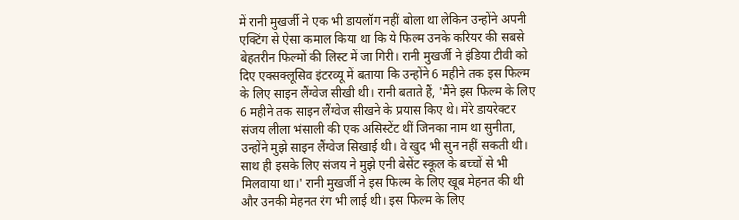में रानी मुखर्जी ने एक भी डायलॉग नहीं बोला था लेकिन उन्होंने अपनी एक्टिंग से ऐसा कमाल किया था कि ये फिल्म उनके करियर की सबसे बेहतरीन फिल्मों की लिस्ट में जा गिरी। रानी मुखर्जी ने इंडिया टीवी को दिए एक्सक्लूसिव इंटरव्यू में बताया कि उन्होंने 6 महीने तक इस फिल्म के लिए साइन लैंग्वेज सीखी थी। रानी बताते हैं, 'मैंने इस फिल्म के लिए 6 महीने तक साइन लैंग्वेज सीखने के प्रयास किए थे। मेरे डायरेक्टर संजय लीला भंसाली की एक असिस्टेंट थीं जिनका नाम था सुनीता, उन्होंने मुझे साइन लैंग्वेज सिखाई थी। वे खुद भी सुन नहीं सकती थी। साथ ही इसके लिए संजय ने मुझे एनी बेसेंट स्कूल के बच्चों से भी मिलवाया था।' रानी मुखर्जी ने इस फिल्म के लिए खूब मेहनत की थी और उनकी मेहनत रंग भी लाई थी। इस फिल्म के लिए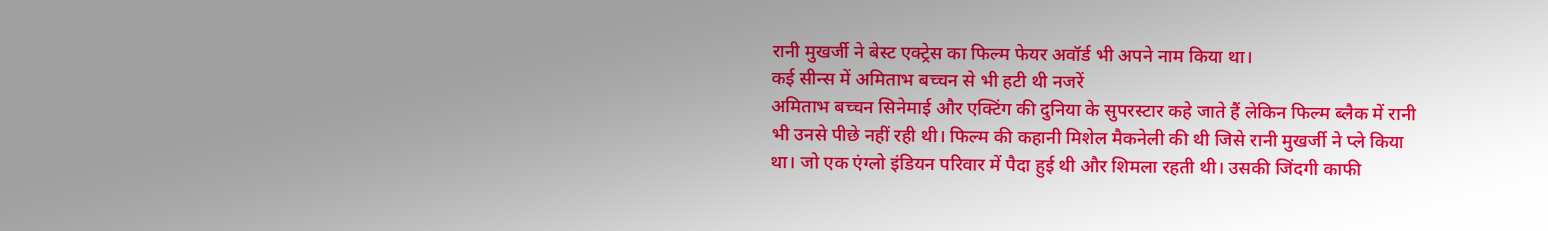रानी मुखर्जी ने बेस्ट एक्ट्रेस का फिल्म फेयर अवॉर्ड भी अपने नाम किया था।
कई सीन्स में अमिताभ बच्चन से भी हटी थी नजरें
अमिताभ बच्चन सिनेमाई और एक्टिंग की दुनिया के सुपरस्टार कहे जाते हैं लेकिन फिल्म ब्लैक में रानी भी उनसे पीछे नहीं रही थी। फिल्म की कहानी मिशेल मैकनेली की थी जिसे रानी मुखर्जी ने प्ले किया था। जो एक एंग्लो इंडियन परिवार में पैदा हुई थी और शिमला रहती थी। उसकी जिंदगी काफी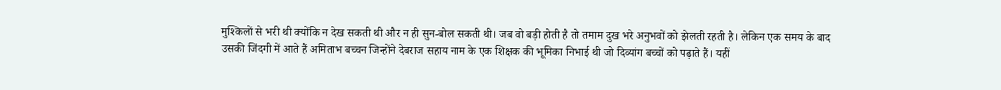मुश्किलों से भरी थी क्योंकि न देख सकती थी और न ही सुन-बोल सकती थी। जब वो बड़ी होती है तो तमाम दुख भरे अनुभवों को झेलती रहती है। लेकिन एक समय के बाद उसकी जिंदगी में आते हैं अमिताभ बच्चन जिन्होंने देबराज सहाय नाम के एक शिक्षक की भूमिका निभाई थी जो दिव्यांग बच्चों को पढ़ाते हैं। यहीं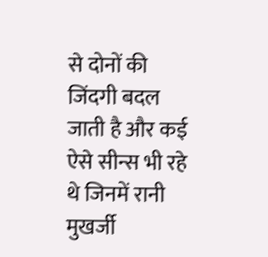से दोनों की जिंदगी बदल जाती है और कई ऐसे सीन्स भी रहे थे जिनमें रानी मुखर्जी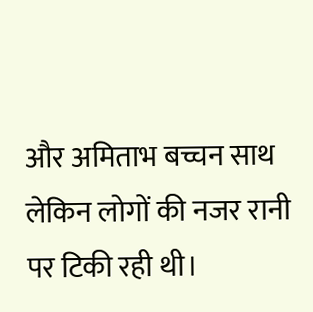और अमिताभ बच्चन साथ लेकिन लोगों की नजर रानी पर टिकी रही थी।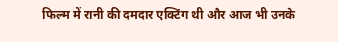फिल्म में रानी की दमदार एक्टिंग थी और आज भी उनके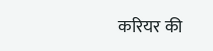करियर की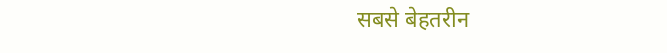सबसे बेहतरीन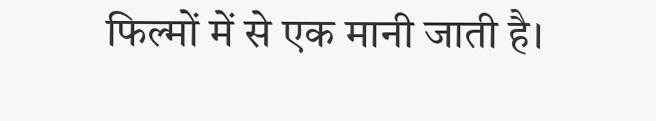फिल्मों में से एक मानी जाती है।